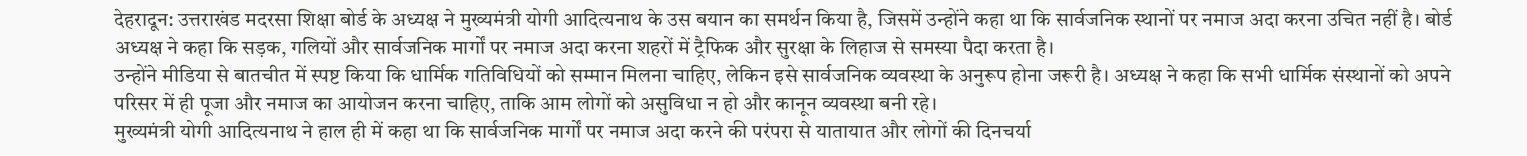देहरादून: उत्तराखंड मदरसा शिक्षा बोर्ड के अध्यक्ष ने मुख्यमंत्री योगी आदित्यनाथ के उस बयान का समर्थन किया है, जिसमें उन्होंने कहा था कि सार्वजनिक स्थानों पर नमाज अदा करना उचित नहीं है। बोर्ड अध्यक्ष ने कहा कि सड़क, गलियों और सार्वजनिक मार्गों पर नमाज अदा करना शहरों में ट्रैफिक और सुरक्षा के लिहाज से समस्या पैदा करता है।
उन्होंने मीडिया से बातचीत में स्पष्ट किया कि धार्मिक गतिविधियों को सम्मान मिलना चाहिए, लेकिन इसे सार्वजनिक व्यवस्था के अनुरूप होना जरूरी है। अध्यक्ष ने कहा कि सभी धार्मिक संस्थानों को अपने परिसर में ही पूजा और नमाज का आयोजन करना चाहिए, ताकि आम लोगों को असुविधा न हो और कानून व्यवस्था बनी रहे।
मुख्यमंत्री योगी आदित्यनाथ ने हाल ही में कहा था कि सार्वजनिक मार्गों पर नमाज अदा करने की परंपरा से यातायात और लोगों की दिनचर्या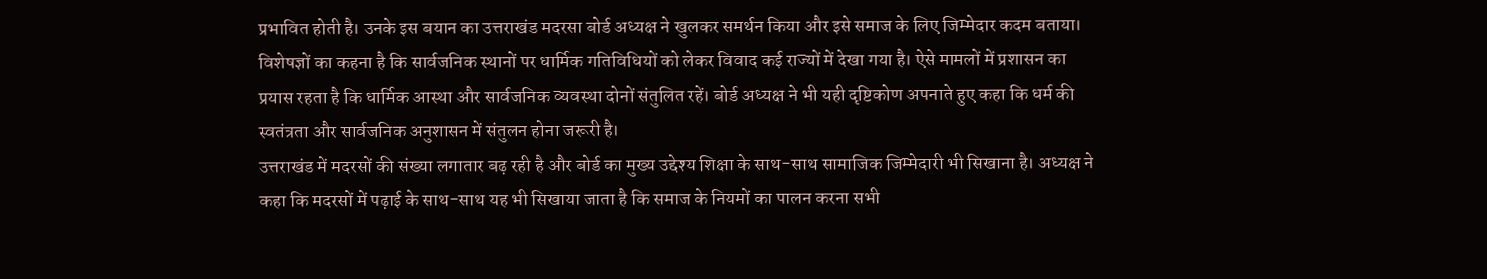प्रभावित होती है। उनके इस बयान का उत्तराखंड मदरसा बोर्ड अध्यक्ष ने खुलकर समर्थन किया और इसे समाज के लिए जिम्मेदार कदम बताया।
विशेषज्ञों का कहना है कि सार्वजनिक स्थानों पर धार्मिक गतिविधियों को लेकर विवाद कई राज्यों में देखा गया है। ऐसे मामलों में प्रशासन का प्रयास रहता है कि धार्मिक आस्था और सार्वजनिक व्यवस्था दोनों संतुलित रहें। बोर्ड अध्यक्ष ने भी यही दृष्टिकोण अपनाते हुए कहा कि धर्म की स्वतंत्रता और सार्वजनिक अनुशासन में संतुलन होना जरूरी है।
उत्तराखंड में मदरसों की संख्या लगातार बढ़ रही है और बोर्ड का मुख्य उद्देश्य शिक्षा के साथ-साथ सामाजिक जिम्मेदारी भी सिखाना है। अध्यक्ष ने कहा कि मदरसों में पढ़ाई के साथ-साथ यह भी सिखाया जाता है कि समाज के नियमों का पालन करना सभी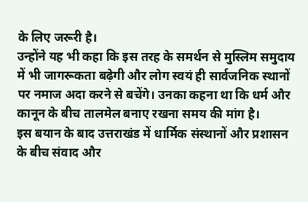के लिए जरूरी है।
उन्होंने यह भी कहा कि इस तरह के समर्थन से मुस्लिम समुदाय में भी जागरूकता बढ़ेगी और लोग स्वयं ही सार्वजनिक स्थानों पर नमाज अदा करने से बचेंगे। उनका कहना था कि धर्म और कानून के बीच तालमेल बनाए रखना समय की मांग है।
इस बयान के बाद उत्तराखंड में धार्मिक संस्थानों और प्रशासन के बीच संवाद और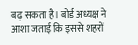बढ़ सकता है। बोर्ड अध्यक्ष ने आशा जताई कि इससे शहरों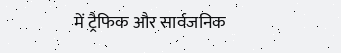में ट्रैफिक और सार्वजनिक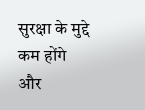सुरक्षा के मुद्दे कम होंगे और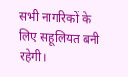सभी नागरिकों के लिए सहूलियत बनी रहेगी।